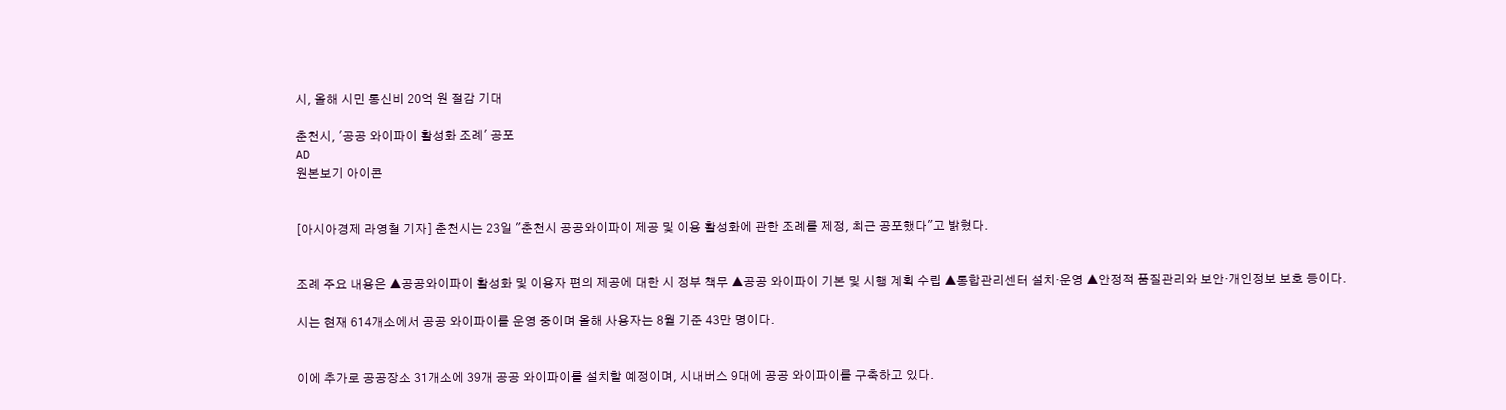시, 올해 시민 통신비 20억 원 절감 기대

춘천시, '공공 와이파이 활성화 조례' 공포
AD
원본보기 아이콘


[아시아경제 라영철 기자] 춘천시는 23일 "춘천시 공공와이파이 제공 및 이용 활성화에 관한 조례를 제정, 최근 공포했다"고 밝혔다.


조례 주요 내용은 ▲공공와이파이 활성화 및 이용자 편의 제공에 대한 시 정부 책무 ▲공공 와이파이 기본 및 시행 계획 수립 ▲통합관리센터 설치·운영 ▲안정적 품질관리와 보안·개인정보 보호 등이다.

시는 현재 614개소에서 공공 와이파이를 운영 중이며 올해 사용자는 8월 기준 43만 명이다.


이에 추가로 공공장소 31개소에 39개 공공 와이파이를 설치할 예정이며, 시내버스 9대에 공공 와이파이를 구축하고 있다.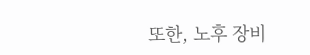또한, 노후 장비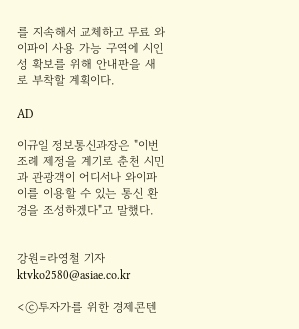를 지속해서 교체하고 무료 와이파이 사용 가능 구역에 시인성 확보를 위해 안내판을 새로 부착할 계획이다.

AD

이규일 정보통신과장은 "이번 조례 제정을 계기로 춘천 시민과 관광객이 어디서나 와이파이를 이용할 수 있는 통신 환경을 조성하겠다"고 말했다.


강원=라영철 기자 ktvko2580@asiae.co.kr

<ⓒ투자가를 위한 경제콘텐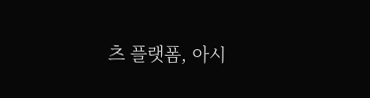츠 플랫폼, 아시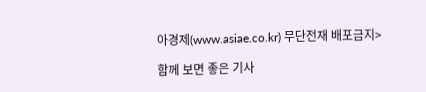아경제(www.asiae.co.kr) 무단전재 배포금지>

함께 보면 좋은 기사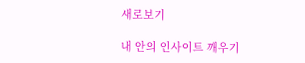새로보기

내 안의 인사이트 깨우기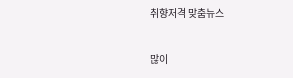취향저격 맞춤뉴스

많이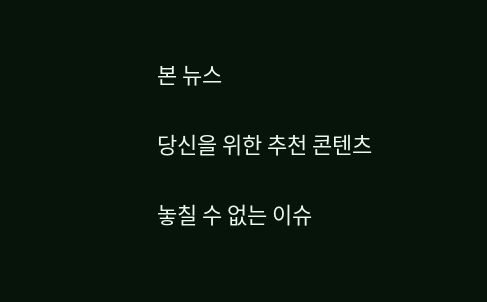본 뉴스

당신을 위한 추천 콘텐츠

놓칠 수 없는 이슈